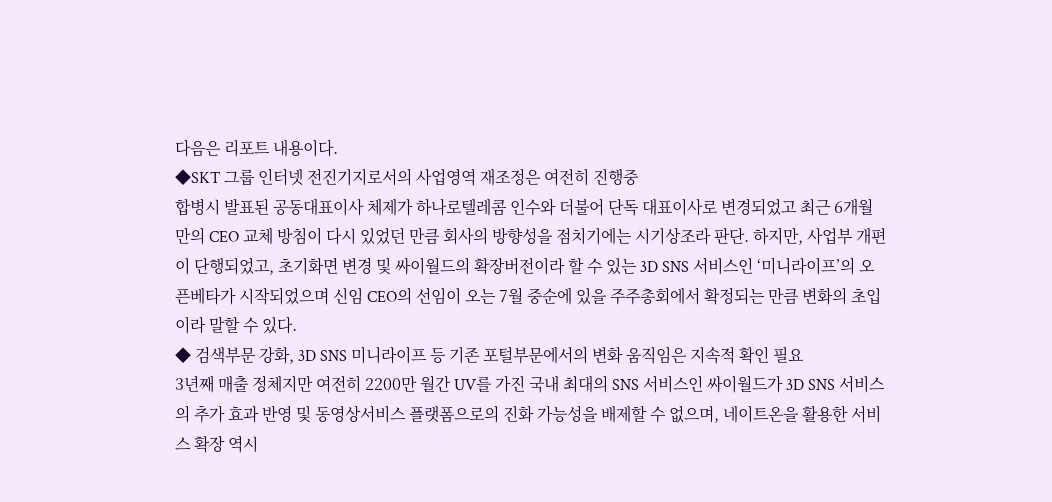다음은 리포트 내용이다.
◆SKT 그룹 인터넷 전진기지로서의 사업영역 재조정은 여전히 진행중
합병시 발표된 공동대표이사 체제가 하나로텔레콤 인수와 더불어 단독 대표이사로 변경되었고 최근 6개월만의 CEO 교체 방침이 다시 있었던 만큼 회사의 방향성을 점치기에는 시기상조라 판단. 하지만, 사업부 개편이 단행되었고, 초기화면 변경 및 싸이월드의 확장버전이라 할 수 있는 3D SNS 서비스인 ‘미니라이프’의 오픈베타가 시작되었으며 신임 CEO의 선임이 오는 7월 중순에 있을 주주총회에서 확정되는 만큼 변화의 초입이라 말할 수 있다.
◆ 검색부문 강화, 3D SNS 미니라이프 등 기존 포털부문에서의 변화 움직임은 지속적 확인 필요
3년째 매출 정체지만 여전히 2200만 월간 UV를 가진 국내 최대의 SNS 서비스인 싸이월드가 3D SNS 서비스의 추가 효과 반영 및 동영상서비스 플랫폼으로의 진화 가능성을 배제할 수 없으며, 네이트온을 활용한 서비스 확장 역시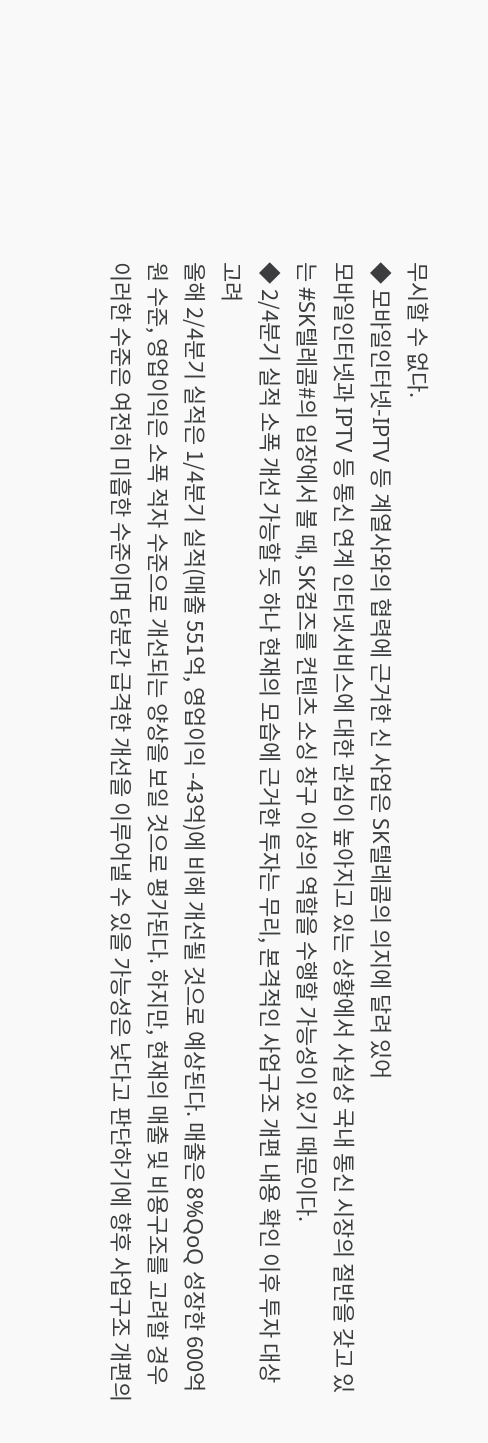무시할 수 없다.
◆ 모바일인터넷-IPTV 등 계열사와의 협력에 근거한 신 사업은 SK텔레콤의 의지에 달려 있어
모바일인터넷과 IPTV 등 통신 연계 인터넷서비스에 대한 관심이 높아지고 있는 상황에서 사실상 국내 통신 시장의 절반을 갖고 있는 #SK텔레콤#의 입장에서 볼 때, SK컴즈를 컨텐츠 소싱 창구 이상의 역할을 수행할 가능성이 있기 때문이다.
◆ 2/4분기 실적 소폭 개선 가능할 듯 하나 현재의 모습에 근거한 투자는 무리, 본격적인 사업구조 개편 내용 확인 이후 투자 대상 고려
올해 2/4분기 실적은 1/4분기 실적(매출 551억, 영업이익 -43억)에 비해 개선될 것으로 예상된다. 매출은 8%QoQ 성장한 600억원 수준, 영업이익은 소폭 적자 수준으로 개선되는 양상을 보일 것으로 평가된다. 하지만, 현재의 매출 및 비용구조를 고려할 경우 이러한 수준은 여전히 미흡한 수준이며 당분간 급격한 개선을 이루어낼 수 있을 가능성은 낮다고 판단하기에 향후 사업구조 개편의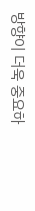방향이 더욱 중요하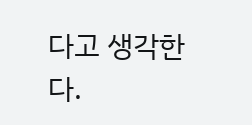다고 생각한다.